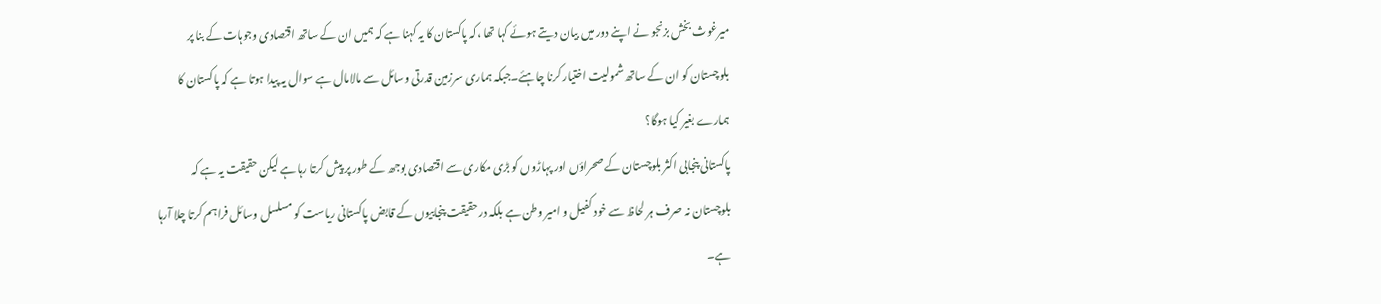میرغوث بخش بزنجو نے اپنے دور میں بیان دیتے ہوئے کہا تھا ،کہ پاکستان کا یہ کہنا ہے کہ ہمیں ان کے ساتھ اقتصادی وجوہات کے بنا پر بلوچستان کو ان کے ساتھ شمولیت اختیار کرنا چاہئے۔جبکہ ہماری سرزمین قدرتی وسائل سے مالامال ہے سوال یہ پیدا ہوتا ہے کہ پاکستان کا ہمارے بغیر کیا ہوگا؟
پاکستانی پنجابی اکثر بلوچستان کے صحراؤں اور پہاڑوں کو بڑی مکاری سے اقتصادی بوجھ کے طور پر پیش کرتا رہا ہے لیکن حقیقت یہ ہے کہ بلوچستان نہ صرف ہر لحاظ سے خود کفیل و امیر وطن ہے بلکہ درحقیقت پنجابیوں کے قابض پاکستانی ریاست کو مسلسل وسائل فراہم کرتا چلا آرہا ہے۔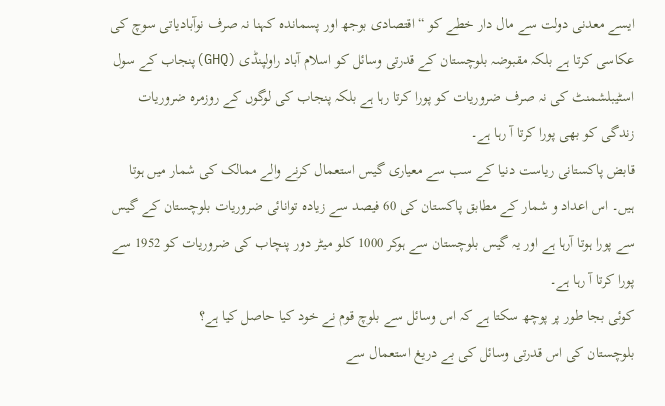ایسے معدنی دولت سے مال دار خطے کو “اقتصادی بوجھ اور پسماندہ کہنا نہ صرف نوآبادیاتی سوچ کی عکاسی کرتا ہے بلکہ مقبوضہ بلوچستان کے قدرتی وسائل کو اسلام آباد راولپنڈی (GHQ)پنجاب کے سول اسٹیبلشمنٹ کی نہ صرف ضروریات کو پورا کرتا رہا ہے بلکہ پنجاب کی لوگوں کے روزمرہ ضروریات زندگی کو بھی پورا کرتا آ رہا ہے۔
قابض پاکستانی ریاست دنیا کے سب سے معیاری گیس استعمال کرنے والے ممالک کی شمار میں ہوتا ہیں۔ اس اعداد و شمار کے مطابق پاکستان کی 60 فیصد سے زیادہ توانائی ضروریات بلوچستان کے گیس سے پورا ہوتا آرہا ہے اور یہ گیس بلوچستان سے ہوکر 1000 کلو میٹر دور پنچاب کی ضروریات کو 1952 سے پورا کرتا آ رہا ہے۔
کوئی بجا طور پر پوچھ سکتا ہے کہ اس وسائل سے بلوچ قوم نے خود کیا حاصل کیا ہے؟
بلوچستان کی اس قدرتی وسائل کی بے دریغ استعمال سے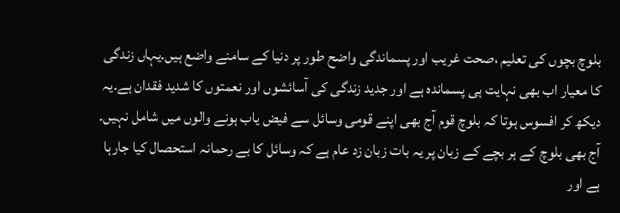بلوچ بچوں کی تعلیم ،صحت غریب اور پسماندگی واضح طور پر دنیا کے سامنے واضع ہیں.یہاں زندگی کا معیار اب بھی نہایت ہی پسماندہ ہے اور جدید زندگی کی آسائشوں اور نعمتوں کا شدید فقدان ہے۔یہ دیکھ کر افسوس ہوتا کہ بلوچ قوم آج بھی اپنے قومی وسائل سے فیض یاب ہونے والوں میں شامل نہیں۔
آج بھی بلوچ کے ہر بچے کے زبان پر یہ بات زبان زد عام ہے کہ وسائل کا بے رحمانہ استحصال کیا جارہا ہے اور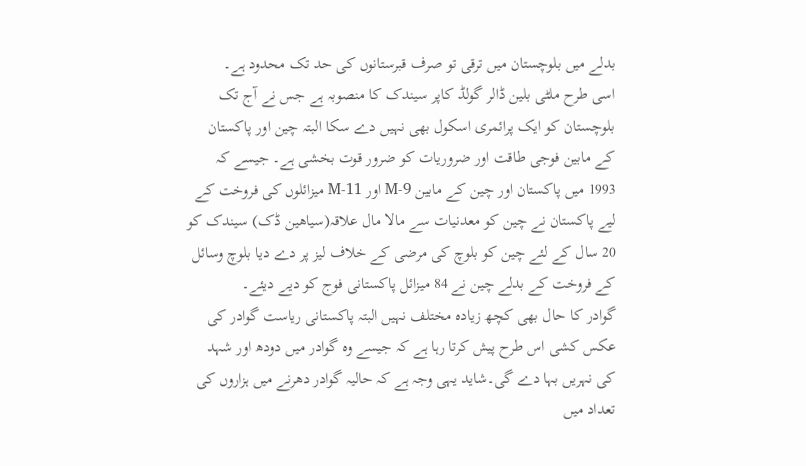بدلے میں بلوچستان میں ترقی تو صرف قبرستانوں کی حد تک محدود ہے۔
اسی طرح ملٹی بلین ڈالر گولڈ کاپر سیندک کا منصوبہ ہے جس نے آج تک بلوچستان کو ایک پرائمری اسکول بھی نہیں دے سکا البتہ چین اور پاکستان کے مابین فوجی طاقت اور ضروریات کو ضرور قوت بخشی ہے۔ جیسے کہ 1993 میں پاکستان اور چین کے مابین M-9 اور M-11 میزائلوں کی فروخت کے لیے پاکستان نے چین کو معدنیات سے مالا مال علاقہ(سیاھین ڈک) سیندک کو 20 سال کے لئے چین کو بلوچ کی مرضی کے خلاف لیز پر دے دیا بلوچ وسائل کے فروخت کے بدلے چین نے 84 میزائل پاکستانی فوج کو دیے دیئے۔
گوادر کا حال بھی کچھ زیادہ مختلف نہیں البتہ پاکستانی ریاست گوادر کی عکس کشی اس طرح پیش کرتا رہا ہے کہ جیسے وہ گوادر میں دودھ اور شہد کی نہریں بہا دے گی۔شاید یہی وجہ ہے کہ حالیہ گوادر دھرنے میں ہزاروں کی تعداد میں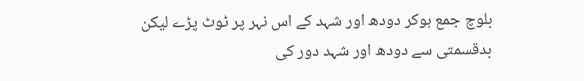بلوچ جمع ہوکر دودھ اور شہد کے اس نہر پر ٹوٹ پڑے لیکن بدقسمتی سے دودھ اور شہد دور کی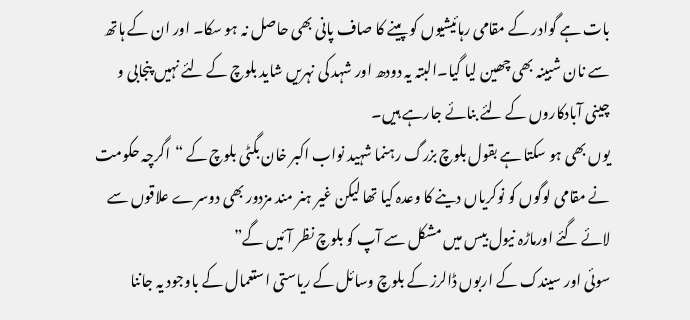بات ہے گوادر کے مقامی رہائیشیوں کو پینے کا صاف پانی بھی حاصل نہ ہو سکا۔ اور ان کے ہاتھ سے نان شبینہ بھی چھین لیا گیا۔البتہ یہ دودھ اور شہد کی نہریں شاید بلوچ کے لئے نہیں پنجابی و چینی آبادکاروں کے لئے بنائے جارہے ہیں۔
یوں بھی ہو سکتا ہے بقول بلوچ بزرگ رہنما شہید نواب اکبر خان بگٹی بلوچ کے “اگرچہ حکومت نے مقامی لوگوں کو نوکریاں دینے کا وعدہ کیا تھا لیکن غیر ہنر مند مزدور بھی دوسرے علاقوں سے لائے گئے اورماڑہ نیول بیس میں مشکل سے آپ کو بلوچ نظر آئیں گے”
سوئی اور سیندک کے اربوں ڈالرز کے بلوچ وسائل کے ریاستی استعمال کے باوجود یہ جاننا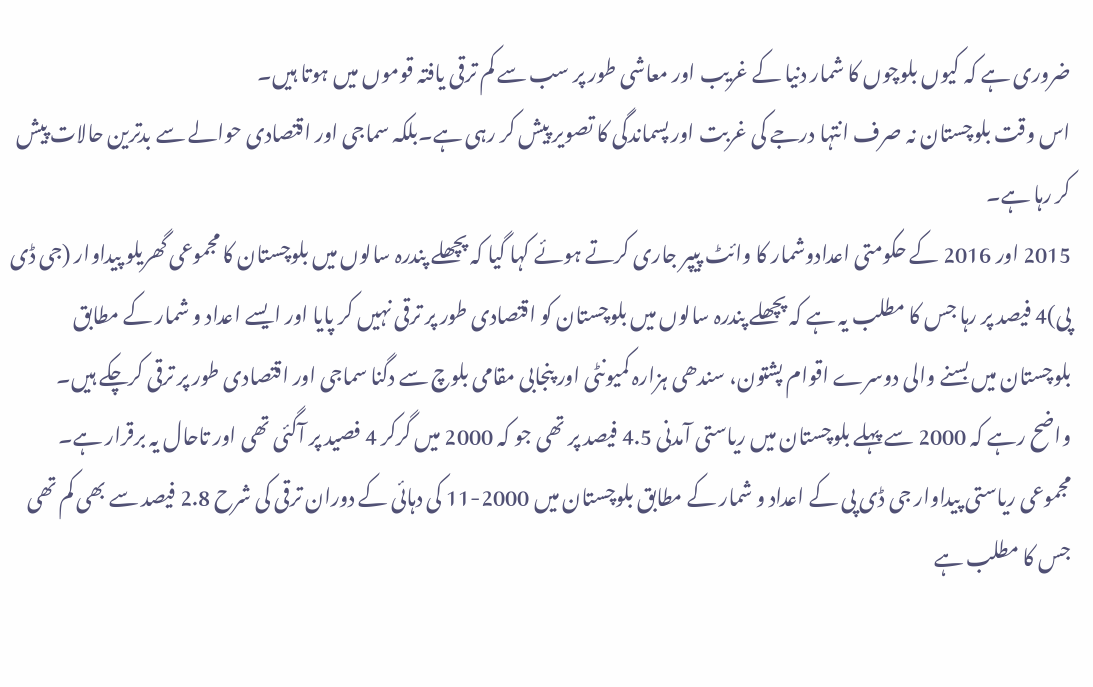ضروری ہے کہ کیوں بلوچوں کا شمار دنیا کے غریب اور معاشی طور پر سب سے کم ترقی یافتہ قوموں میں ہوتا ہیں۔
اس وقت بلوچستان نہ صرف انتہا درجے کی غربت اور پسماندگی کا تصویر پیش کر رہی ہے۔بلکہ سماجی اور اقتصادی حوالے سے بدترین حالات پیش کر رہا ہے۔
2015 اور 2016 کے حکومتی اعدادوشمار کا وائٹ پیپر جاری کرتے ہوئے کہا گیا کہ پچھلے پندرہ سالوں میں بلوچستان کا مجموعی گھریلو پیداوار (جی ڈی پی)4 فیصد پر رہا جس کا مطلب یہ ہے کہ پچھلے پندرہ سالوں میں بلوچستان کو اقتصادی طور پر ترقی نہیں کر پایا اور ایسے اعداد و شمار کے مطابق بلوچستان میں بسنے والی دوسرے اقوام پشتون، سندھی ہزارہ کمیونٹی اور پنجابی مقامی بلوچ سے دگنا سماجی اور اقتصادی طور پر ترقی کرچکے ہیں۔
واضح رہے کہ 2000 سے پہلے بلوچستان میں ریاستی آمدنی 4.5 فیصد پر تھی جو کہ 2000 میں گرکر 4 فصید پر آگئی تھی اور تاحال یہ برقرار ہے۔
مجموعی ریاستی پیداوار جی ڈی پی کے اعداد و شمار کے مطابق بلوچستان میں 2000-11 کی دہائی کے دوران ترقی کی شرح 2.8 فیصد سے بھی کم تھی جس کا مطلب ہے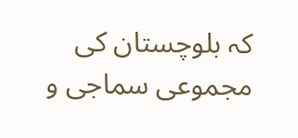کہ بلوچستان کی مجموعی سماجی و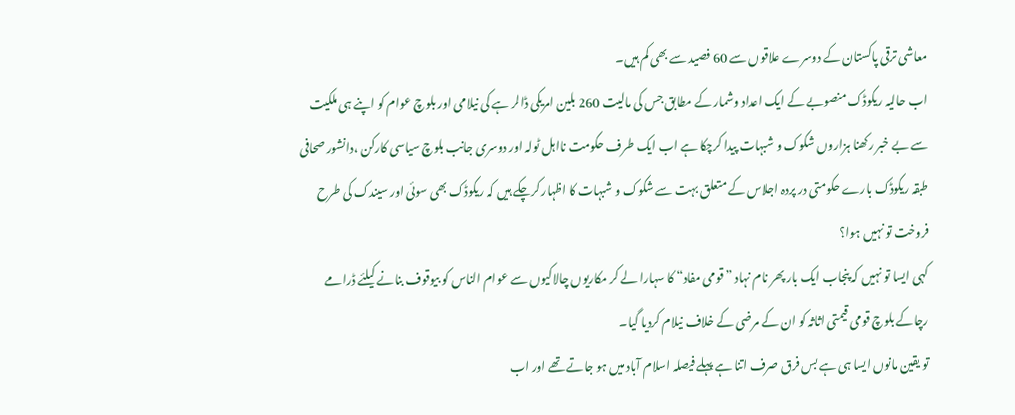معاشی ترقی پاکستان کے دوسرے علاقوں سے 60 فصید سے بھی کم ہیں۔
اب حالیہ ریکوڈک منصوبے کے ایک اعداد وشمار کے مطابق جس کی مالیت 260 بلین امریکی ڈالر ہے کی نیلامی اور بلوچ عوام کو اپنے ہی ملکیت سے بے خبر رکھنا ہزاروں شکوک و شبہات پیدا کرچکا ہے اب ایک طرف حکومت نااہل ٹولہ اور دوسری جانب بلوچ سیاسی کارکن ،دانشور صحافی طبقہ ریکوڈک بارے حکومتی در پردہ اجلاس کے متعلق بہت سے شکوک و شبہات کا اظہار کرچکے ہیں کہ ریکوڈک بھی سوئی اور سیندک کی طرح فروخت تو نہیں ہوا؟
کہی ایسا تو نہیں کہ پنجاب ایک بار پھر نام نہاد ”قومی مفاد“ کا سہارا لے کر مکاریوں چالاکیوں سے عوام الناس کو بیوقوف بنانے کیلئے ڈرامے رچاکے بلوچ قومی قیمتی اثاثہ کو ان کے مرضی کے خلاف نیلام کردیا گیا۔
تو یقین مانوں ایسا ہی ہے بس فرق صرف اتنا ہے پہلے فیصلہ اسلام آباد میں ہو جاتے تھے اور اب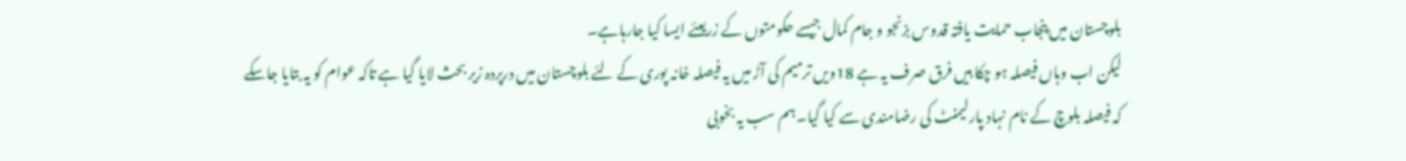بلوچستان میں پنجاب حمایت یافتہ قدوس بزنجو و جام کمال جیسے حکومتوں کے زریعئے ایسا کیا جارہاہے۔
لیکن اب وہاں فیصلہ ہو چکا ہیں فرق صرف یہ ہے 18ویں ترمیم کی آڑ میں یہ فیصلہ خانہ پوری کے لئے بلوچستان میں درپردہ زیر بحث لایا گیا ہے تاکہ عوام کو یہ بتایا جاسکے کہ فیصلہ بلوچ کے نام نہاد پارلیمنٹ کی رضامندی سے کیا گیا۔ہم سب یہ بخوبی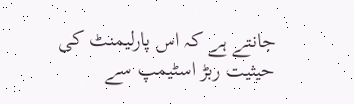جانتے ہے کہ اس پارلیمنٹ کی حیثیت ربڑ اسٹیمپ سے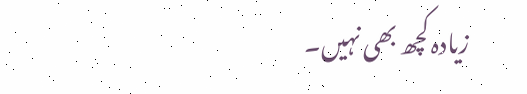زیادہ کچھ بھی نہیں۔